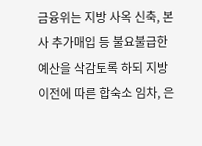금융위는 지방 사옥 신축, 본사 추가매입 등 불요불급한 예산을 삭감토록 하되 지방이전에 따른 합숙소 임차, 은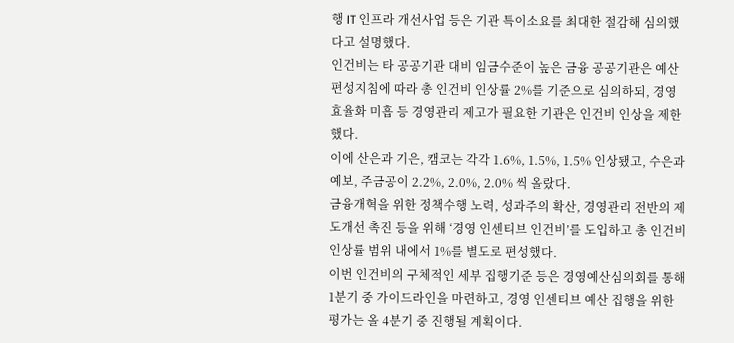행 IT 인프라 개선사업 등은 기관 특이소요를 최대한 절감해 심의했다고 설명했다.
인건비는 타 공공기관 대비 임금수준이 높은 금융 공공기관은 예산편성지침에 따라 총 인건비 인상률 2%를 기준으로 심의하되, 경영 효율화 미흡 등 경영관리 제고가 필요한 기관은 인건비 인상을 제한했다.
이에 산은과 기은, 캠코는 각각 1.6%, 1.5%, 1.5% 인상됐고, 수은과 예보, 주금공이 2.2%, 2.0%, 2.0% 씩 올랐다.
금융개혁을 위한 정책수행 노력, 성과주의 확산, 경영관리 전반의 제도개선 촉진 등을 위해 ‘경영 인센티브 인건비’를 도입하고 총 인건비 인상률 범위 내에서 1%를 별도로 편성했다.
이번 인건비의 구체적인 세부 집행기준 등은 경영예산심의회를 통해 1분기 중 가이드라인을 마련하고, 경영 인센티브 예산 집행을 위한 평가는 올 4분기 중 진행될 계획이다.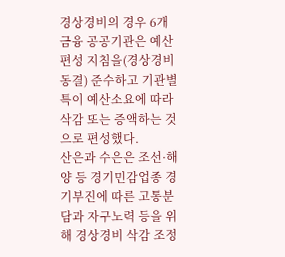경상경비의 경우 6개 금융 공공기관은 예산편성 지침을(경상경비 동결) 준수하고 기관별 특이 예산소요에 따라 삭감 또는 증액하는 것으로 편성했다.
산은과 수은은 조선·해양 등 경기민감업종 경기부진에 따른 고통분담과 자구노력 등을 위해 경상경비 삭감 조정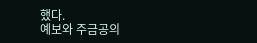했다.
예보와 주금공의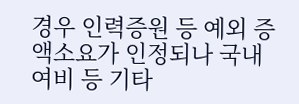경우 인력증원 등 예외 증액소요가 인정되나 국내여비 등 기타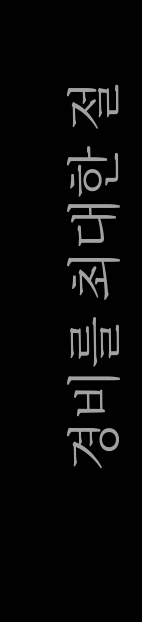경비를 최대한 절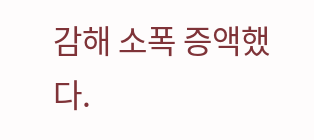감해 소폭 증액했다.